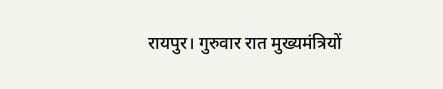रायपुर। गुरुवार रात मुख्यमंत्रियों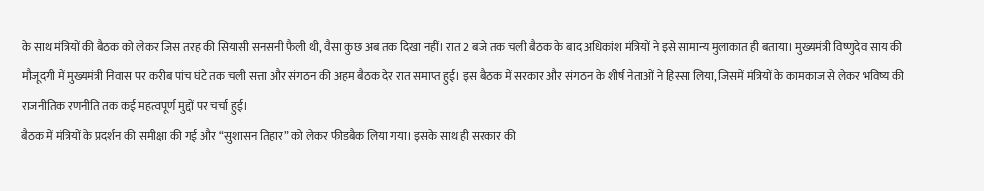के साथ मंत्रियों की बैठक को लेकर जिस तरह की सियासी सनसनी फैली थी, वैसा कुछ अब तक दिखा नहीं। रात 2 बजे तक चली बैठक के बाद अधिकांश मंत्रियों ने इसे सामान्य मुलाकात ही बताया। मुख्यमंत्री विष्णुदेव साय की मौजूदगी में मुख्यमंत्री निवास पर करीब पांच घंटे तक चली सत्ता और संगठन की अहम बैठक देर रात समाप्त हुई। इस बैठक में सरकार और संगठन के शीर्ष नेताओं ने हिस्सा लिया, जिसमें मंत्रियों के कामकाज से लेकर भविष्य की राजनीतिक रणनीति तक कई महत्वपूर्ण मुद्दों पर चर्चा हुई।
बैठक में मंत्रियों के प्रदर्शन की समीक्षा की गई और “सुशासन तिहार” को लेकर फीडबैक लिया गया। इसके साथ ही सरकार की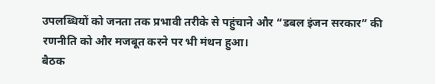उपलब्धियों को जनता तक प्रभावी तरीके से पहुंचाने और “डबल इंजन सरकार” की रणनीति को और मजबूत करने पर भी मंथन हुआ।
बैठक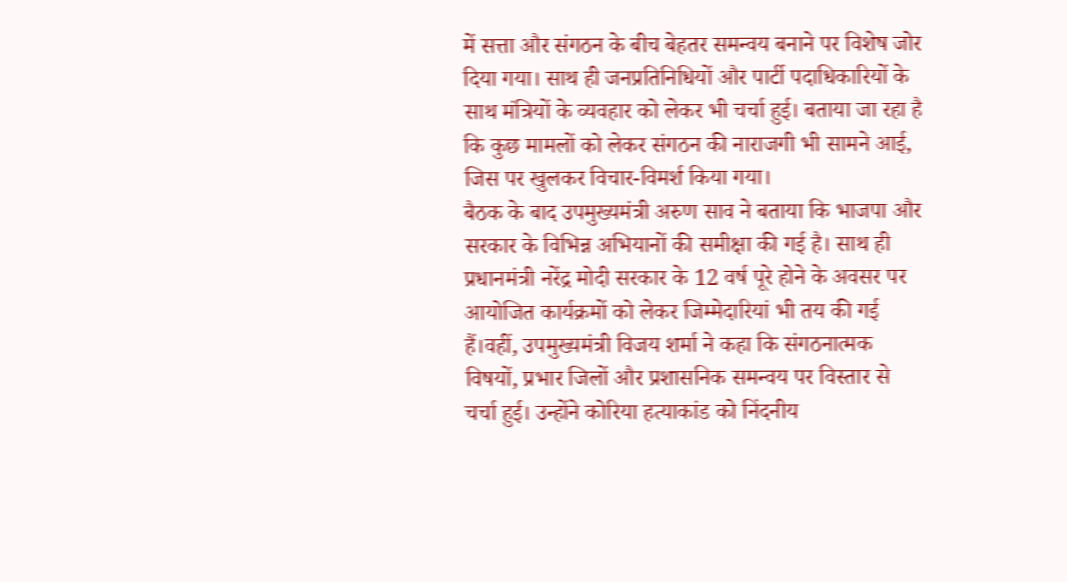में सत्ता और संगठन के बीच बेहतर समन्वय बनाने पर विशेष जोर दिया गया। साथ ही जनप्रतिनिधियों और पार्टी पदाधिकारियों के साथ मंत्रियों के व्यवहार को लेकर भी चर्चा हुई। बताया जा रहा है कि कुछ मामलों को लेकर संगठन की नाराजगी भी सामने आई, जिस पर खुलकर विचार-विमर्श किया गया।
बैठक के बाद उपमुख्यमंत्री अरुण साव ने बताया कि भाजपा और सरकार के विभिन्न अभियानों की समीक्षा की गई है। साथ ही प्रधानमंत्री नरेंद्र मोदी सरकार के 12 वर्ष पूरे होने के अवसर पर आयोजित कार्यक्रमों को लेकर जिम्मेदारियां भी तय की गई हैं।वहीं, उपमुख्यमंत्री विजय शर्मा ने कहा कि संगठनात्मक विषयों, प्रभार जिलों और प्रशासनिक समन्वय पर विस्तार से चर्चा हुई। उन्होंने कोरिया हत्याकांड को निंदनीय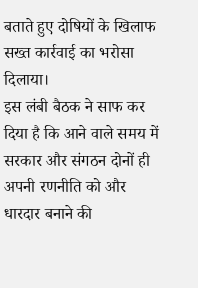बताते हुए दोषियों के खिलाफ सख्त कार्रवाई का भरोसा दिलाया।
इस लंबी बैठक ने साफ कर दिया है कि आने वाले समय में सरकार और संगठन दोनों ही अपनी रणनीति को और धारदार बनाने की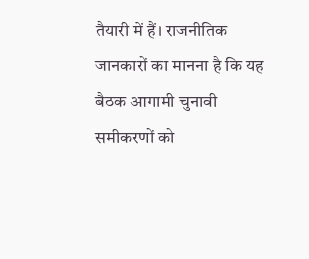तैयारी में हैं। राजनीतिक जानकारों का मानना है कि यह बैठक आगामी चुनावी समीकरणों को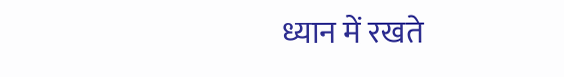ध्यान में रखते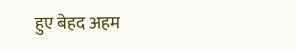हुए बेहद अहम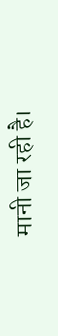मानी जा रही है।